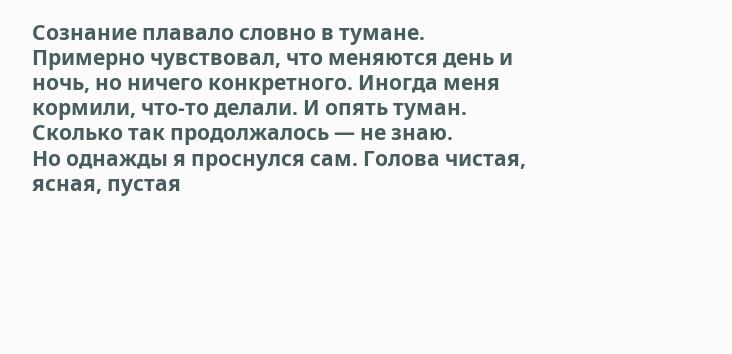Сознание плавало словно в тумане. Примерно чувствовал, что меняются день и ночь, но ничего конкретного. Иногда меня кормили, что-то делали. И опять туман. Сколько так продолжалось — не знаю.
Но однажды я проснулся сам. Голова чистая, ясная, пустая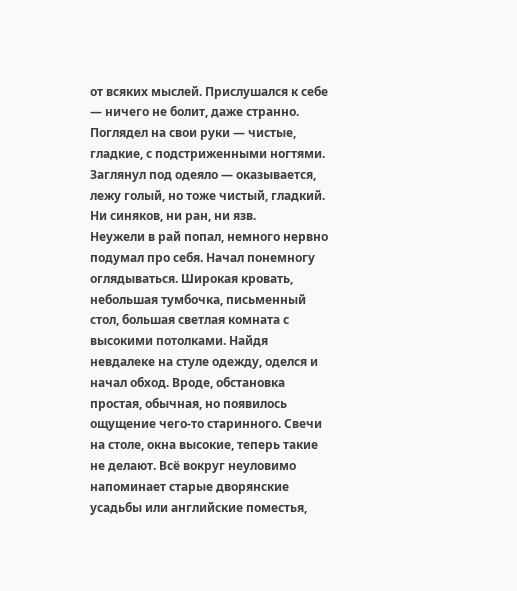от всяких мыслей. Прислушался к себе — ничего не болит, даже странно. Поглядел на свои руки — чистые, гладкие, с подстриженными ногтями. Заглянул под одеяло — оказывается, лежу голый, но тоже чистый, гладкий. Ни синяков, ни ран, ни язв.
Неужели в рай попал, немного нервно подумал про себя. Начал понемногу оглядываться. Широкая кровать, небольшая тумбочка, письменный стол, большая светлая комната с высокими потолками. Найдя невдалеке на стуле одежду, оделся и начал обход. Вроде, обстановка простая, обычная, но появилось ощущение чего-то старинного. Свечи на столе, окна высокие, теперь такие не делают. Всё вокруг неуловимо напоминает старые дворянские усадьбы или английские поместья,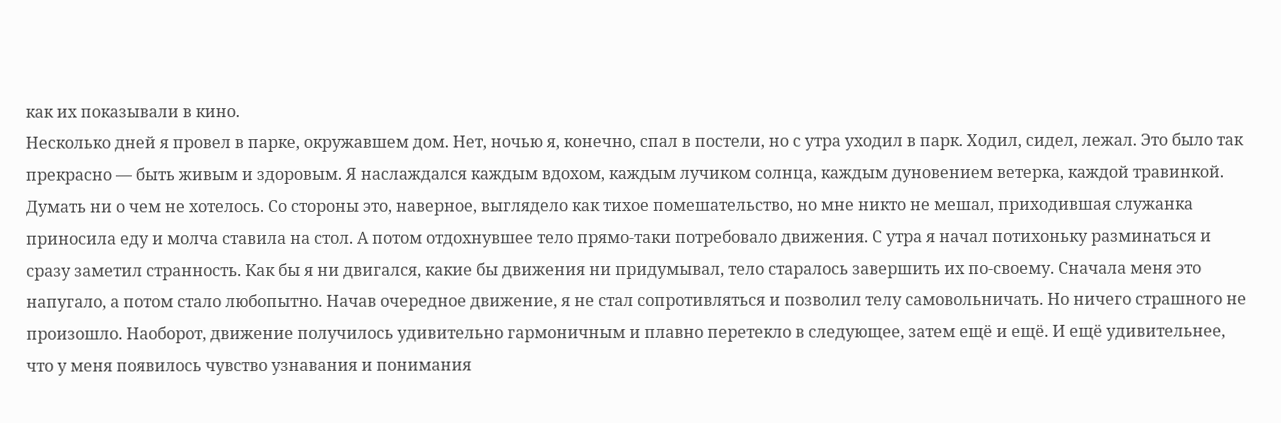как их показывали в кино.
Несколько дней я провел в парке, окружавшем дом. Нет, ночью я, конечно, спал в постели, но с утра уходил в парк. Ходил, сидел, лежал. Это было так прекрасно — быть живым и здоровым. Я наслаждался каждым вдохом, каждым лучиком солнца, каждым дуновением ветерка, каждой травинкой. Думать ни о чем не хотелось. Со стороны это, наверное, выглядело как тихое помешательство, но мне никто не мешал, приходившая служанка приносила еду и молча ставила на стол. А потом отдохнувшее тело прямо-таки потребовало движения. С утра я начал потихоньку разминаться и сразу заметил странность. Как бы я ни двигался, какие бы движения ни придумывал, тело старалось завершить их по-своему. Сначала меня это напугало, а потом стало любопытно. Начав очередное движение, я не стал сопротивляться и позволил телу самовольничать. Но ничего страшного не произошло. Наоборот, движение получилось удивительно гармоничным и плавно перетекло в следующее, затем ещё и ещё. И ещё удивительнее, что у меня появилось чувство узнавания и понимания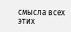смысла всех этих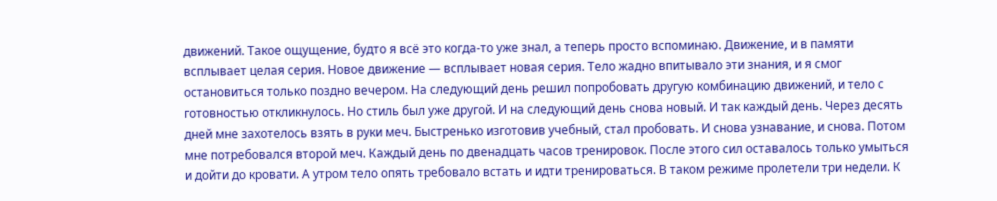движений. Такое ощущение, будто я всё это когда-то уже знал, а теперь просто вспоминаю. Движение, и в памяти всплывает целая серия. Новое движение — всплывает новая серия. Тело жадно впитывало эти знания, и я смог остановиться только поздно вечером. На следующий день решил попробовать другую комбинацию движений, и тело с готовностью откликнулось. Но стиль был уже другой. И на следующий день снова новый. И так каждый день. Через десять дней мне захотелось взять в руки меч. Быстренько изготовив учебный, стал пробовать. И снова узнавание, и снова. Потом мне потребовался второй меч. Каждый день по двенадцать часов тренировок. После этого сил оставалось только умыться и дойти до кровати. А утром тело опять требовало встать и идти тренироваться. В таком режиме пролетели три недели. К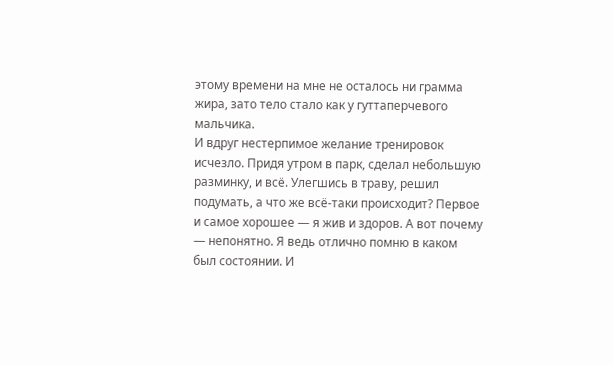этому времени на мне не осталось ни грамма жира, зато тело стало как у гуттаперчевого мальчика.
И вдруг нестерпимое желание тренировок исчезло. Придя утром в парк, сделал небольшую разминку, и всё. Улегшись в траву, решил подумать, а что же всё-таки происходит? Первое и самое хорошее — я жив и здоров. А вот почему — непонятно. Я ведь отлично помню в каком был состоянии. И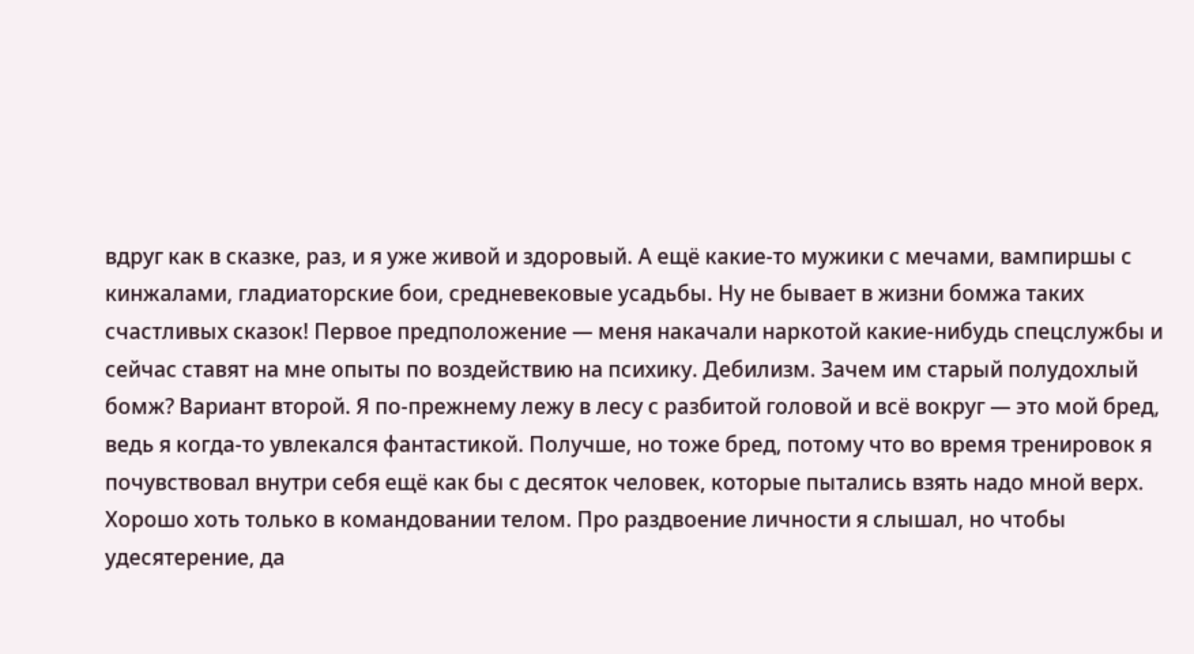вдруг как в сказке, раз, и я уже живой и здоровый. А ещё какие-то мужики с мечами, вампиршы с кинжалами, гладиаторские бои, средневековые усадьбы. Ну не бывает в жизни бомжа таких счастливых сказок! Первое предположение — меня накачали наркотой какие-нибудь спецслужбы и сейчас ставят на мне опыты по воздействию на психику. Дебилизм. Зачем им старый полудохлый бомж? Вариант второй. Я по-прежнему лежу в лесу с разбитой головой и всё вокруг — это мой бред, ведь я когда-то увлекался фантастикой. Получше, но тоже бред, потому что во время тренировок я почувствовал внутри себя ещё как бы с десяток человек, которые пытались взять надо мной верх. Хорошо хоть только в командовании телом. Про раздвоение личности я слышал, но чтобы удесятерение, да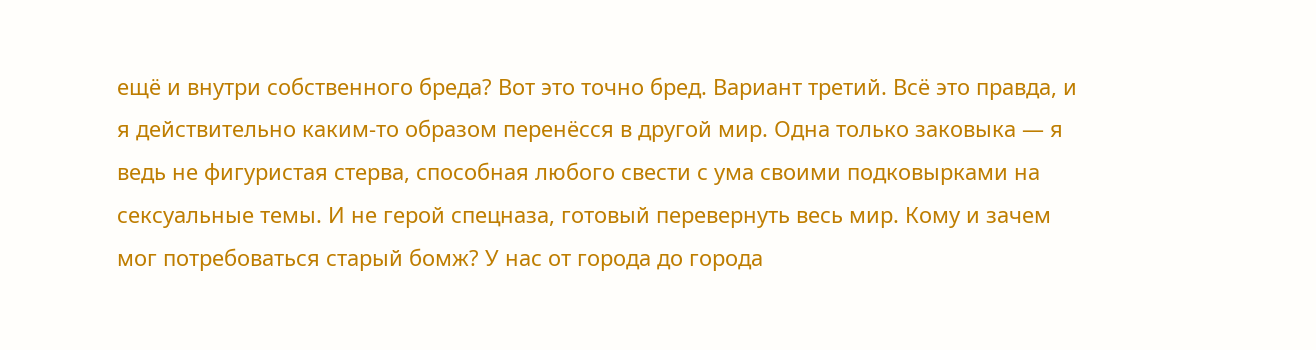ещё и внутри собственного бреда? Вот это точно бред. Вариант третий. Всё это правда, и я действительно каким-то образом перенёсся в другой мир. Одна только заковыка — я ведь не фигуристая стерва, способная любого свести с ума своими подковырками на сексуальные темы. И не герой спецназа, готовый перевернуть весь мир. Кому и зачем мог потребоваться старый бомж? У нас от города до города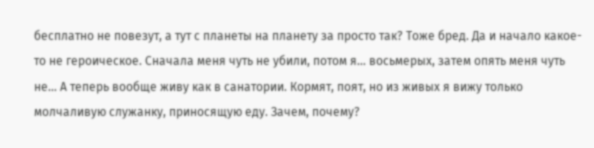бесплатно не повезут, а тут с планеты на планету за просто так? Тоже бред. Да и начало какое-то не героическое. Сначала меня чуть не убили, потом я… восьмерых, затем опять меня чуть не… А теперь вообще живу как в санатории. Кормят, поят, но из живых я вижу только молчаливую служанку, приносящую еду. Зачем, почему?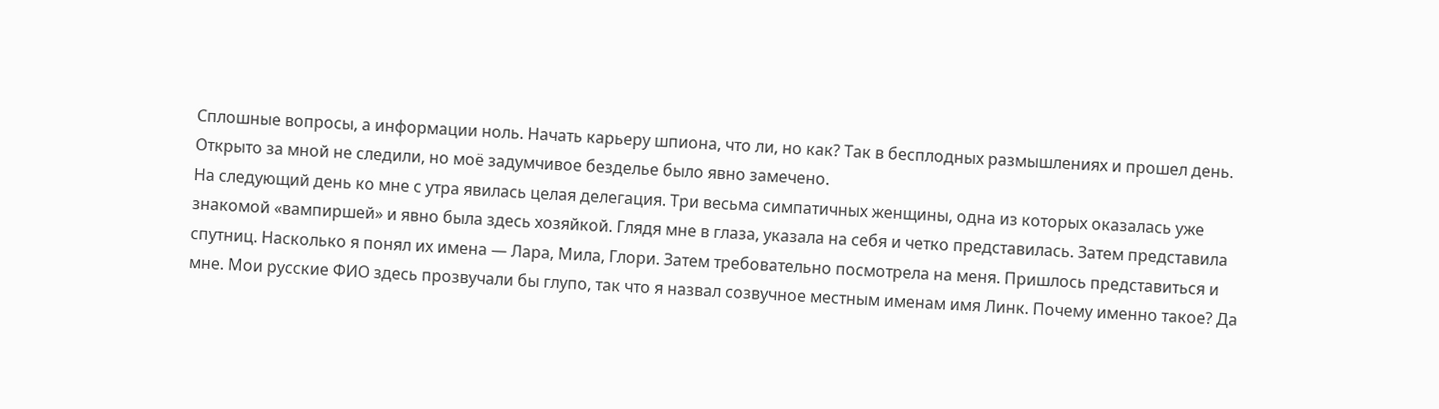Сплошные вопросы, а информации ноль. Начать карьеру шпиона, что ли, но как? Так в бесплодных размышлениях и прошел день. Открыто за мной не следили, но моё задумчивое безделье было явно замечено.
На следующий день ко мне с утра явилась целая делегация. Три весьма симпатичных женщины, одна из которых оказалась уже знакомой «вампиршей» и явно была здесь хозяйкой. Глядя мне в глаза, указала на себя и четко представилась. Затем представила спутниц. Насколько я понял их имена — Лара, Мила, Глори. Затем требовательно посмотрела на меня. Пришлось представиться и мне. Мои русские ФИО здесь прозвучали бы глупо, так что я назвал созвучное местным именам имя Линк. Почему именно такое? Да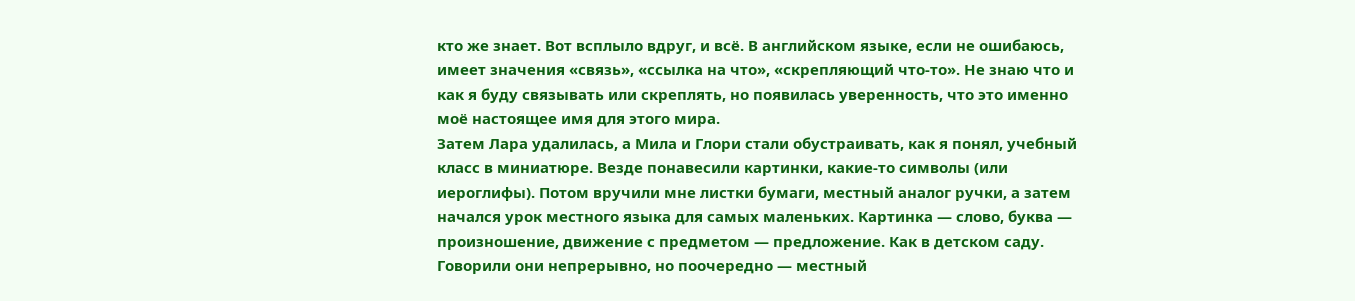кто же знает. Вот всплыло вдруг, и всё. В английском языке, если не ошибаюсь, имеет значения «связь», «ссылка на что», «скрепляющий что-то». Не знаю что и как я буду связывать или скреплять, но появилась уверенность, что это именно моё настоящее имя для этого мира.
Затем Лара удалилась, а Мила и Глори стали обустраивать, как я понял, учебный класс в миниатюре. Везде понавесили картинки, какие-то символы (или иероглифы). Потом вручили мне листки бумаги, местный аналог ручки, а затем начался урок местного языка для самых маленьких. Картинка — слово, буква — произношение, движение с предметом — предложение. Как в детском саду. Говорили они непрерывно, но поочередно — местный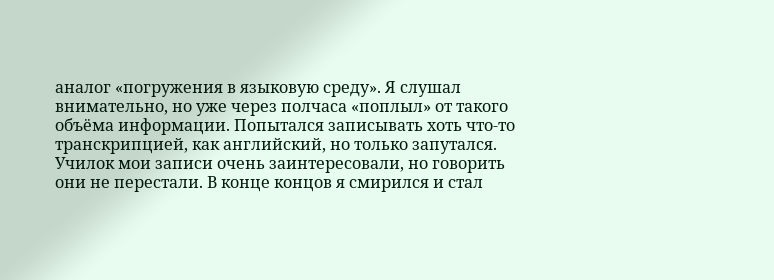аналог «погружения в языковую среду». Я слушал внимательно, но уже через полчаса «поплыл» от такого объёма информации. Попытался записывать хоть что-то транскрипцией, как английский, но только запутался. Училок мои записи очень заинтересовали, но говорить они не перестали. В конце концов я смирился и стал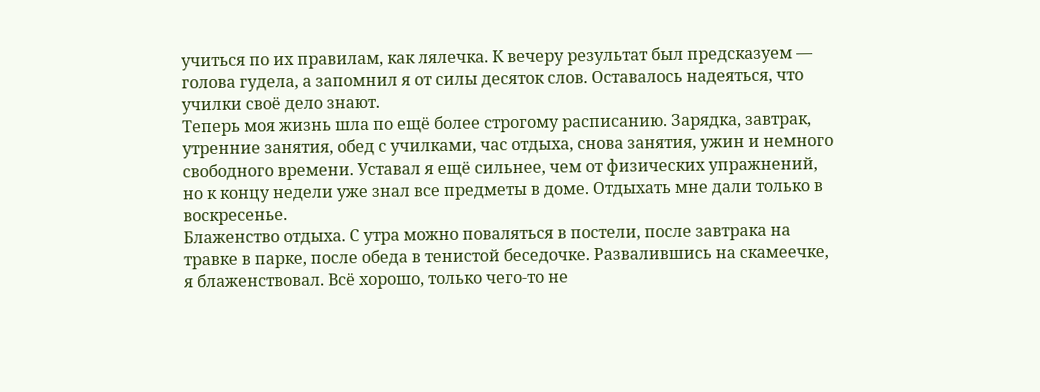учиться по их правилам, как лялечка. К вечеру результат был предсказуем — голова гудела, а запомнил я от силы десяток слов. Оставалось надеяться, что училки своё дело знают.
Теперь моя жизнь шла по ещё более строгому расписанию. Зарядка, завтрак, утренние занятия, обед с училками, час отдыха, снова занятия, ужин и немного свободного времени. Уставал я ещё сильнее, чем от физических упражнений, но к концу недели уже знал все предметы в доме. Отдыхать мне дали только в воскресенье.
Блаженство отдыха. С утра можно поваляться в постели, после завтрака на травке в парке, после обеда в тенистой беседочке. Развалившись на скамеечке, я блаженствовал. Всё хорошо, только чего-то не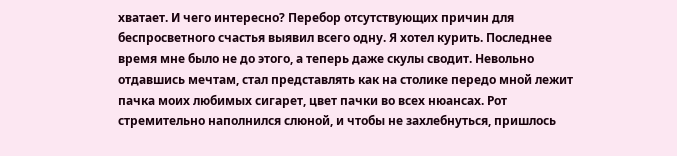хватает. И чего интересно? Перебор отсутствующих причин для беспросветного счастья выявил всего одну. Я хотел курить. Последнее время мне было не до этого, а теперь даже скулы сводит. Невольно отдавшись мечтам, стал представлять как на столике передо мной лежит пачка моих любимых сигарет, цвет пачки во всех нюансах. Рот стремительно наполнился слюной, и чтобы не захлебнуться, пришлось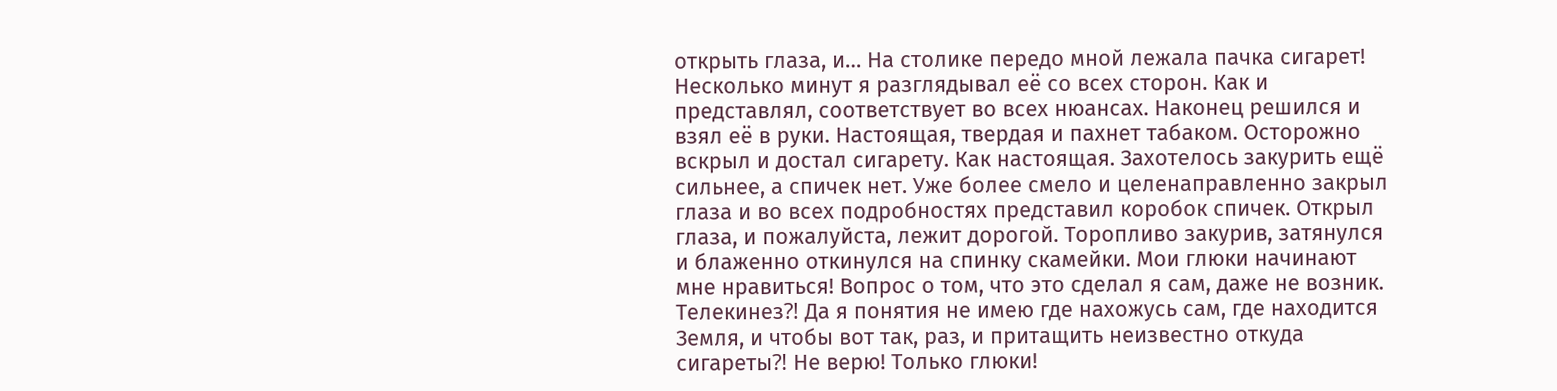открыть глаза, и… На столике передо мной лежала пачка сигарет! Несколько минут я разглядывал её со всех сторон. Как и представлял, соответствует во всех нюансах. Наконец решился и взял её в руки. Настоящая, твердая и пахнет табаком. Осторожно вскрыл и достал сигарету. Как настоящая. Захотелось закурить ещё сильнее, а спичек нет. Уже более смело и целенаправленно закрыл глаза и во всех подробностях представил коробок спичек. Открыл глаза, и пожалуйста, лежит дорогой. Торопливо закурив, затянулся и блаженно откинулся на спинку скамейки. Мои глюки начинают мне нравиться! Вопрос о том, что это сделал я сам, даже не возник. Телекинез⁈ Да я понятия не имею где нахожусь сам, где находится Земля, и чтобы вот так, раз, и притащить неизвестно откуда сигареты⁈ Не верю! Только глюки!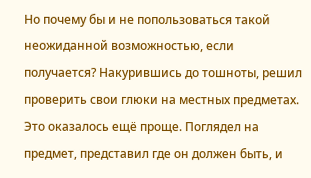Но почему бы и не попользоваться такой неожиданной возможностью, если получается? Накурившись до тошноты, решил проверить свои глюки на местных предметах. Это оказалось ещё проще. Поглядел на предмет, представил где он должен быть, и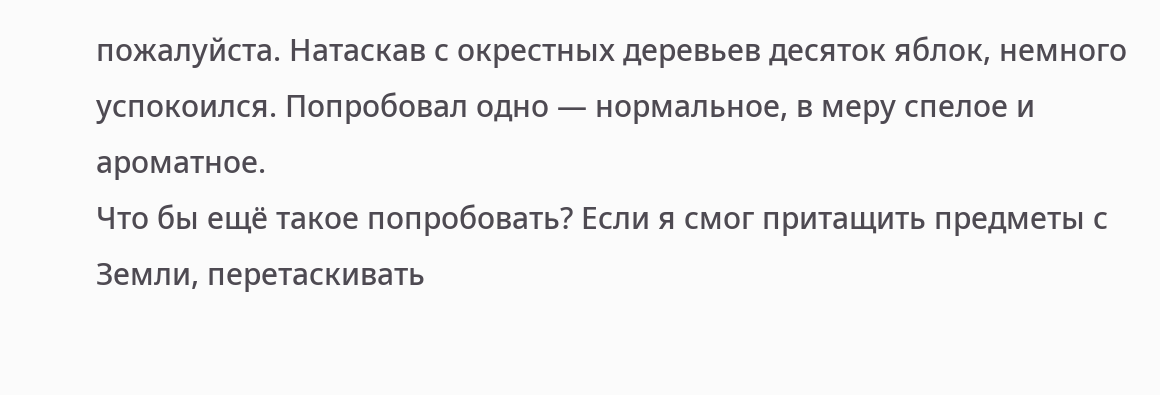пожалуйста. Натаскав с окрестных деревьев десяток яблок, немного успокоился. Попробовал одно — нормальное, в меру спелое и ароматное.
Что бы ещё такое попробовать? Если я смог притащить предметы с Земли, перетаскивать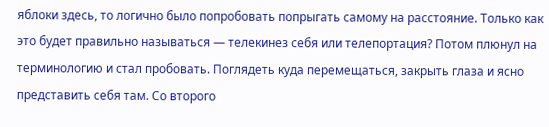яблоки здесь, то логично было попробовать попрыгать самому на расстояние. Только как это будет правильно называться — телекинез себя или телепортация? Потом плюнул на терминологию и стал пробовать. Поглядеть куда перемещаться, закрыть глаза и ясно представить себя там. Со второго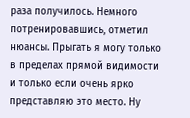раза получилось. Немного потренировавшись, отметил нюансы. Прыгать я могу только в пределах прямой видимости и только если очень ярко представляю это место. Ну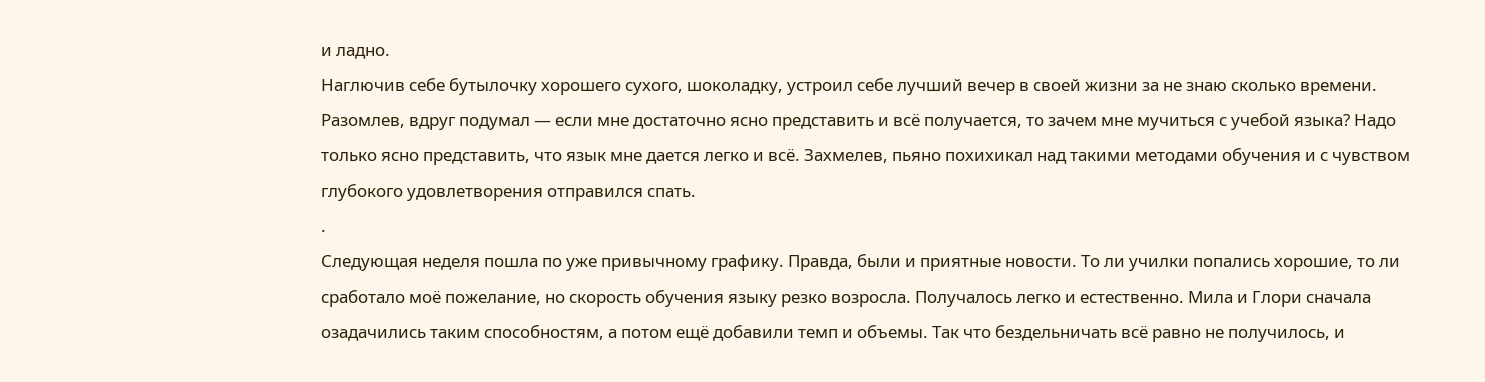и ладно.
Наглючив себе бутылочку хорошего сухого, шоколадку, устроил себе лучший вечер в своей жизни за не знаю сколько времени. Разомлев, вдруг подумал — если мне достаточно ясно представить и всё получается, то зачем мне мучиться с учебой языка? Надо только ясно представить, что язык мне дается легко и всё. Захмелев, пьяно похихикал над такими методами обучения и с чувством глубокого удовлетворения отправился спать.
.
Следующая неделя пошла по уже привычному графику. Правда, были и приятные новости. То ли училки попались хорошие, то ли сработало моё пожелание, но скорость обучения языку резко возросла. Получалось легко и естественно. Мила и Глори сначала озадачились таким способностям, а потом ещё добавили темп и объемы. Так что бездельничать всё равно не получилось, и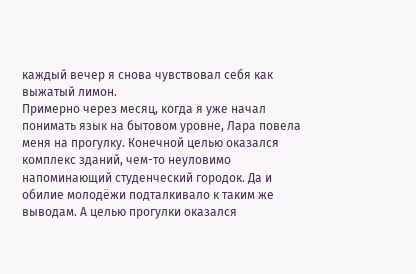каждый вечер я снова чувствовал себя как выжатый лимон.
Примерно через месяц, когда я уже начал понимать язык на бытовом уровне, Лара повела меня на прогулку. Конечной целью оказался комплекс зданий, чем-то неуловимо напоминающий студенческий городок. Да и обилие молодёжи подталкивало к таким же выводам. А целью прогулки оказался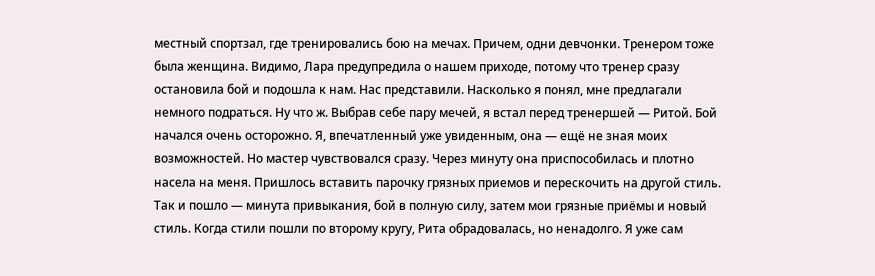местный спортзал, где тренировались бою на мечах. Причем, одни девчонки. Тренером тоже была женщина. Видимо, Лара предупредила о нашем приходе, потому что тренер сразу остановила бой и подошла к нам. Нас представили. Насколько я понял, мне предлагали немного подраться. Ну что ж. Выбрав себе пару мечей, я встал перед тренершей — Ритой. Бой начался очень осторожно. Я, впечатленный уже увиденным, она — ещё не зная моих возможностей. Но мастер чувствовался сразу. Через минуту она приспособилась и плотно насела на меня. Пришлось вставить парочку грязных приемов и перескочить на другой стиль. Так и пошло — минута привыкания, бой в полную силу, затем мои грязные приёмы и новый стиль. Когда стили пошли по второму кругу, Рита обрадовалась, но ненадолго. Я уже сам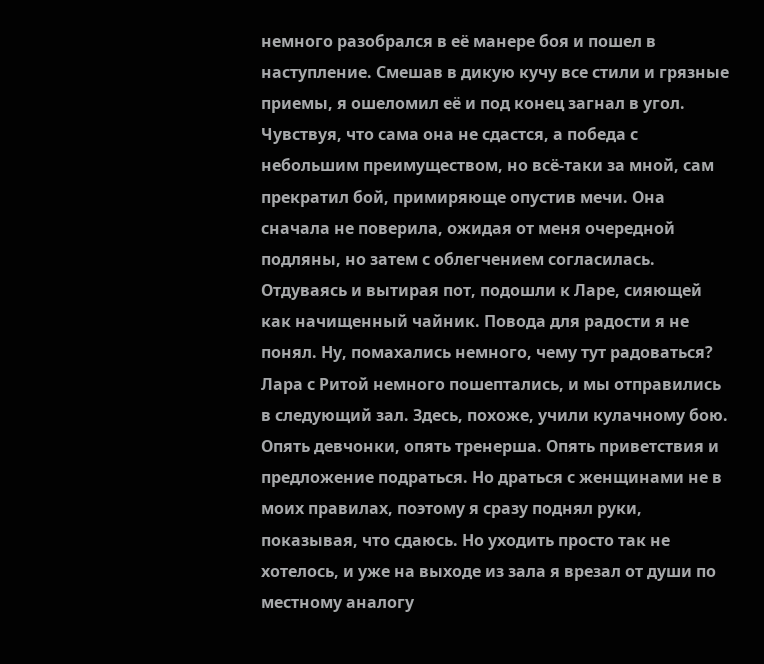немного разобрался в её манере боя и пошел в наступление. Смешав в дикую кучу все стили и грязные приемы, я ошеломил её и под конец загнал в угол. Чувствуя, что сама она не сдастся, а победа с небольшим преимуществом, но всё-таки за мной, сам прекратил бой, примиряюще опустив мечи. Она сначала не поверила, ожидая от меня очередной подляны, но затем с облегчением согласилась.
Отдуваясь и вытирая пот, подошли к Ларе, сияющей как начищенный чайник. Повода для радости я не понял. Ну, помахались немного, чему тут радоваться? Лара с Ритой немного пошептались, и мы отправились в следующий зал. Здесь, похоже, учили кулачному бою. Опять девчонки, опять тренерша. Опять приветствия и предложение подраться. Но драться с женщинами не в моих правилах, поэтому я сразу поднял руки, показывая, что сдаюсь. Но уходить просто так не хотелось, и уже на выходе из зала я врезал от души по местному аналогу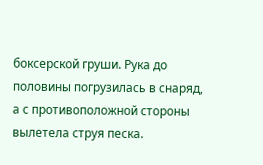боксерской груши. Рука до половины погрузилась в снаряд, а с противоположной стороны вылетела струя песка.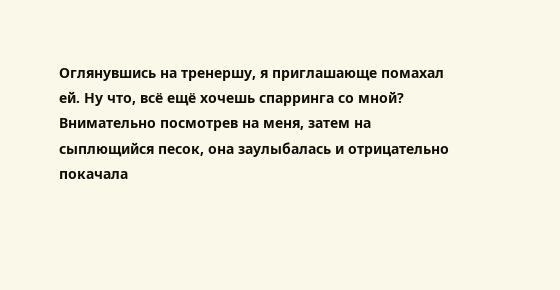Оглянувшись на тренершу, я приглашающе помахал ей. Ну что, всё ещё хочешь спарринга со мной? Внимательно посмотрев на меня, затем на сыплющийся песок, она заулыбалась и отрицательно покачала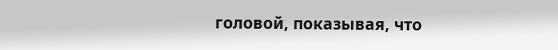головой, показывая, что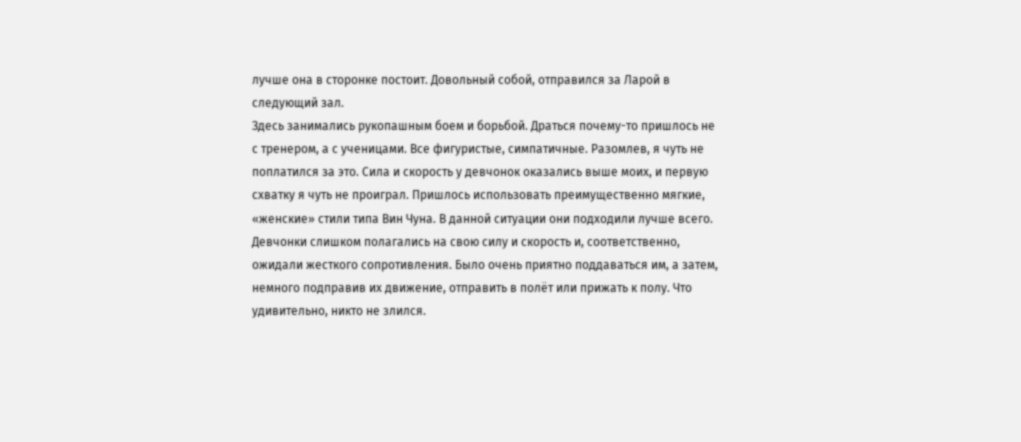лучше она в сторонке постоит. Довольный собой, отправился за Ларой в следующий зал.
Здесь занимались рукопашным боем и борьбой. Драться почему-то пришлось не с тренером, а с ученицами. Все фигуристые, симпатичные. Разомлев, я чуть не поплатился за это. Сила и скорость у девчонок оказались выше моих, и первую схватку я чуть не проиграл. Пришлось использовать преимущественно мягкие, «женские» стили типа Вин Чуна. В данной ситуации они подходили лучше всего. Девчонки слишком полагались на свою силу и скорость и, соответственно, ожидали жесткого сопротивления. Было очень приятно поддаваться им, а затем, немного подправив их движение, отправить в полёт или прижать к полу. Что удивительно, никто не злился.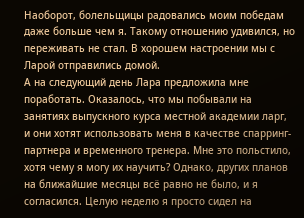Наоборот, болельщицы радовались моим победам даже больше чем я. Такому отношению удивился, но переживать не стал. В хорошем настроении мы с Ларой отправились домой.
А на следующий день Лара предложила мне поработать. Оказалось, что мы побывали на занятиях выпускного курса местной академии ларг, и они хотят использовать меня в качестве спарринг-партнера и временного тренера. Мне это польстило, хотя чему я могу их научить? Однако, других планов на ближайшие месяцы всё равно не было, и я согласился. Целую неделю я просто сидел на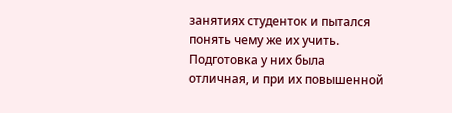занятиях студенток и пытался понять чему же их учить. Подготовка у них была отличная, и при их повышенной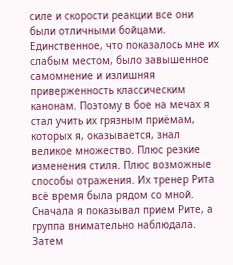силе и скорости реакции все они были отличными бойцами. Единственное, что показалось мне их слабым местом, было завышенное самомнение и излишняя приверженность классическим канонам. Поэтому в бое на мечах я стал учить их грязным приёмам, которых я, оказывается, знал великое множество. Плюс резкие изменения стиля. Плюс возможные способы отражения. Их тренер Рита всё время была рядом со мной. Сначала я показывал прием Рите, а группа внимательно наблюдала. Затем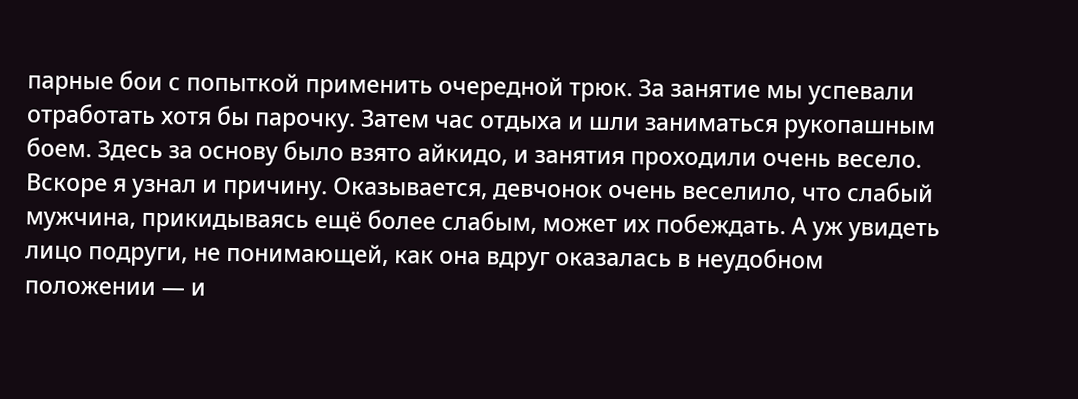парные бои с попыткой применить очередной трюк. За занятие мы успевали отработать хотя бы парочку. Затем час отдыха и шли заниматься рукопашным боем. Здесь за основу было взято айкидо, и занятия проходили очень весело. Вскоре я узнал и причину. Оказывается, девчонок очень веселило, что слабый мужчина, прикидываясь ещё более слабым, может их побеждать. А уж увидеть лицо подруги, не понимающей, как она вдруг оказалась в неудобном положении — и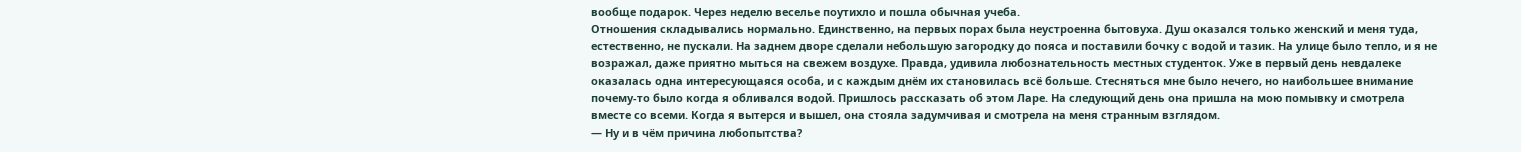вообще подарок. Через неделю веселье поутихло и пошла обычная учеба.
Отношения складывались нормально. Единственно, на первых порах была неустроенна бытовуха. Душ оказался только женский и меня туда, естественно, не пускали. На заднем дворе сделали небольшую загородку до пояса и поставили бочку с водой и тазик. На улице было тепло, и я не возражал, даже приятно мыться на свежем воздухе. Правда, удивила любознательность местных студенток. Уже в первый день невдалеке оказалась одна интересующаяся особа, и с каждым днём их становилась всё больше. Стесняться мне было нечего, но наибольшее внимание почему-то было когда я обливался водой. Пришлось рассказать об этом Ларе. На следующий день она пришла на мою помывку и смотрела вместе со всеми. Когда я вытерся и вышел, она стояла задумчивая и смотрела на меня странным взглядом.
— Ну и в чём причина любопытства?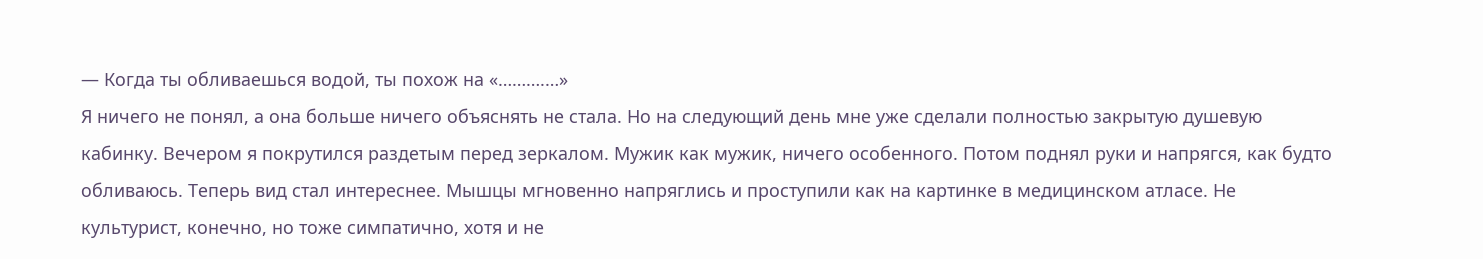— Когда ты обливаешься водой, ты похож на «……….…»
Я ничего не понял, а она больше ничего объяснять не стала. Но на следующий день мне уже сделали полностью закрытую душевую кабинку. Вечером я покрутился раздетым перед зеркалом. Мужик как мужик, ничего особенного. Потом поднял руки и напрягся, как будто обливаюсь. Теперь вид стал интереснее. Мышцы мгновенно напряглись и проступили как на картинке в медицинском атласе. Не культурист, конечно, но тоже симпатично, хотя и не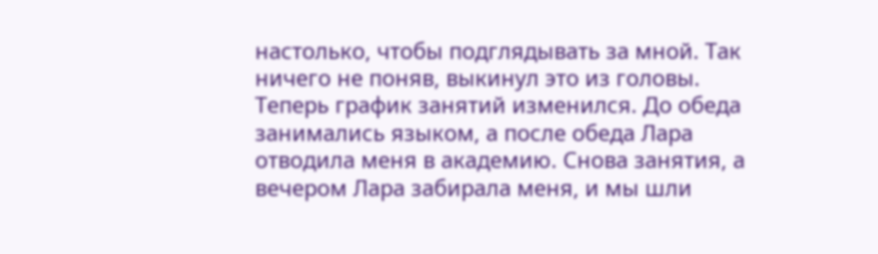настолько, чтобы подглядывать за мной. Так ничего не поняв, выкинул это из головы.
Теперь график занятий изменился. До обеда занимались языком, а после обеда Лара отводила меня в академию. Снова занятия, а вечером Лара забирала меня, и мы шли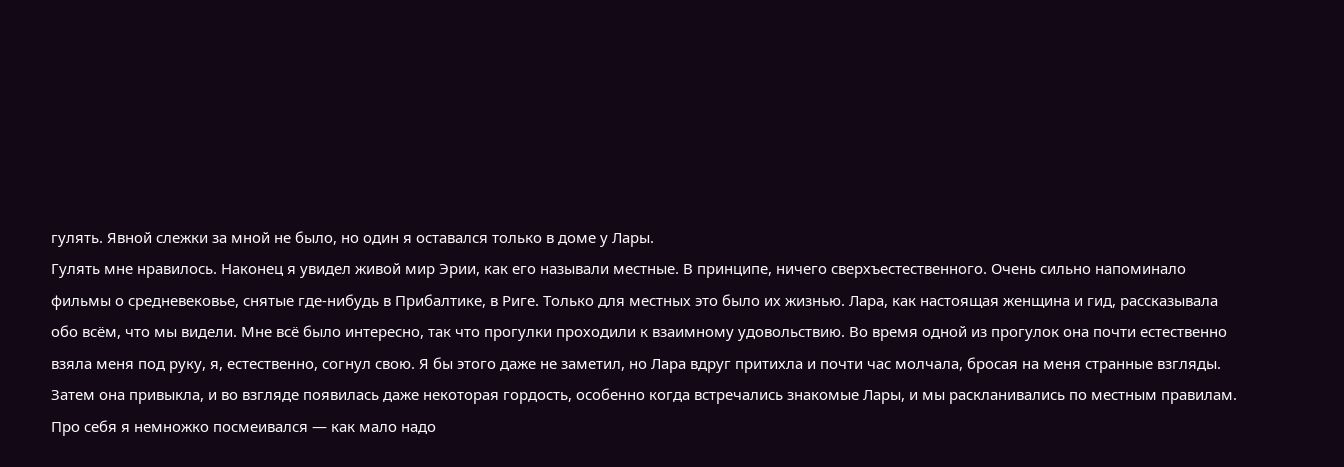гулять. Явной слежки за мной не было, но один я оставался только в доме у Лары.
Гулять мне нравилось. Наконец я увидел живой мир Эрии, как его называли местные. В принципе, ничего сверхъестественного. Очень сильно напоминало фильмы о средневековье, снятые где-нибудь в Прибалтике, в Риге. Только для местных это было их жизнью. Лара, как настоящая женщина и гид, рассказывала обо всём, что мы видели. Мне всё было интересно, так что прогулки проходили к взаимному удовольствию. Во время одной из прогулок она почти естественно взяла меня под руку, я, естественно, согнул свою. Я бы этого даже не заметил, но Лара вдруг притихла и почти час молчала, бросая на меня странные взгляды. Затем она привыкла, и во взгляде появилась даже некоторая гордость, особенно когда встречались знакомые Лары, и мы раскланивались по местным правилам. Про себя я немножко посмеивался — как мало надо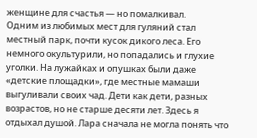женщине для счастья — но помалкивал.
Одним из любимых мест для гуляний стал местный парк, почти кусок дикого леса. Его немного окультурили, но попадались и глухие уголки. На лужайках и опушках были даже «детские площадки», где местные мамаши выгуливали своих чад. Дети как дети, разных возрастов, но не старше десяти лет. Здесь я отдыхал душой. Лара сначала не могла понять что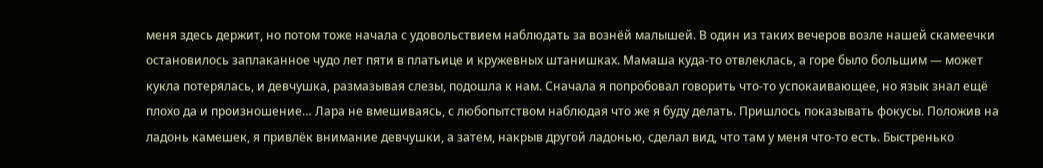меня здесь держит, но потом тоже начала с удовольствием наблюдать за вознёй малышей. В один из таких вечеров возле нашей скамеечки остановилось заплаканное чудо лет пяти в платьице и кружевных штанишках. Мамаша куда-то отвлеклась, а горе было большим — может кукла потерялась, и девчушка, размазывая слезы, подошла к нам. Сначала я попробовал говорить что-то успокаивающее, но язык знал ещё плохо да и произношение… Лара не вмешиваясь, с любопытством наблюдая что же я буду делать. Пришлось показывать фокусы. Положив на ладонь камешек, я привлёк внимание девчушки, а затем, накрыв другой ладонью, сделал вид, что там у меня что-то есть. Быстренько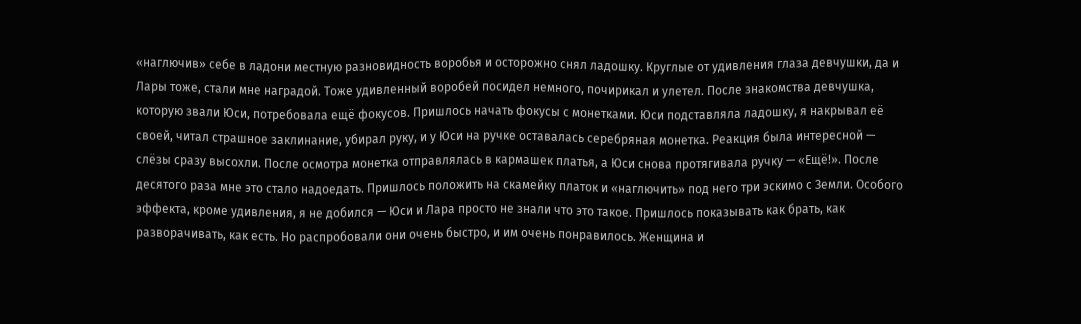«наглючив» себе в ладони местную разновидность воробья и осторожно снял ладошку. Круглые от удивления глаза девчушки, да и Лары тоже, стали мне наградой. Тоже удивленный воробей посидел немного, почирикал и улетел. После знакомства девчушка, которую звали Юси, потребовала ещё фокусов. Пришлось начать фокусы с монетками. Юси подставляла ладошку, я накрывал её своей, читал страшное заклинание, убирал руку, и у Юси на ручке оставалась серебряная монетка. Реакция была интересной — слёзы сразу высохли. После осмотра монетка отправлялась в кармашек платья, а Юси снова протягивала ручку — «Ещё!». После десятого раза мне это стало надоедать. Пришлось положить на скамейку платок и «наглючить» под него три эскимо с Земли. Особого эффекта, кроме удивления, я не добился — Юси и Лара просто не знали что это такое. Пришлось показывать как брать, как разворачивать, как есть. Но распробовали они очень быстро, и им очень понравилось. Женщина и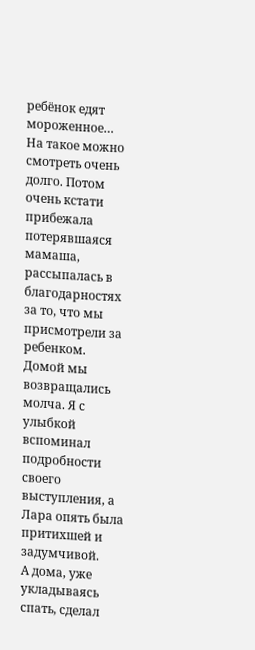ребёнок едят мороженное… На такое можно смотреть очень долго. Потом очень кстати прибежала потерявшаяся мамаша, рассыпалась в благодарностях за то, что мы присмотрели за ребенком. Домой мы возвращались молча. Я с улыбкой вспоминал подробности своего выступления, а Лара опять была притихшей и задумчивой.
А дома, уже укладываясь спать, сделал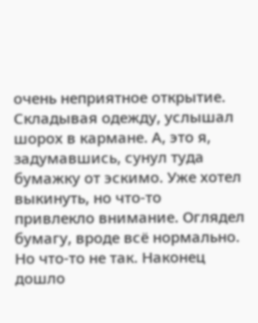очень неприятное открытие. Складывая одежду, услышал шорох в кармане. А, это я, задумавшись, сунул туда бумажку от эскимо. Уже хотел выкинуть, но что-то привлекло внимание. Оглядел бумагу, вроде всё нормально. Но что-то не так. Наконец дошло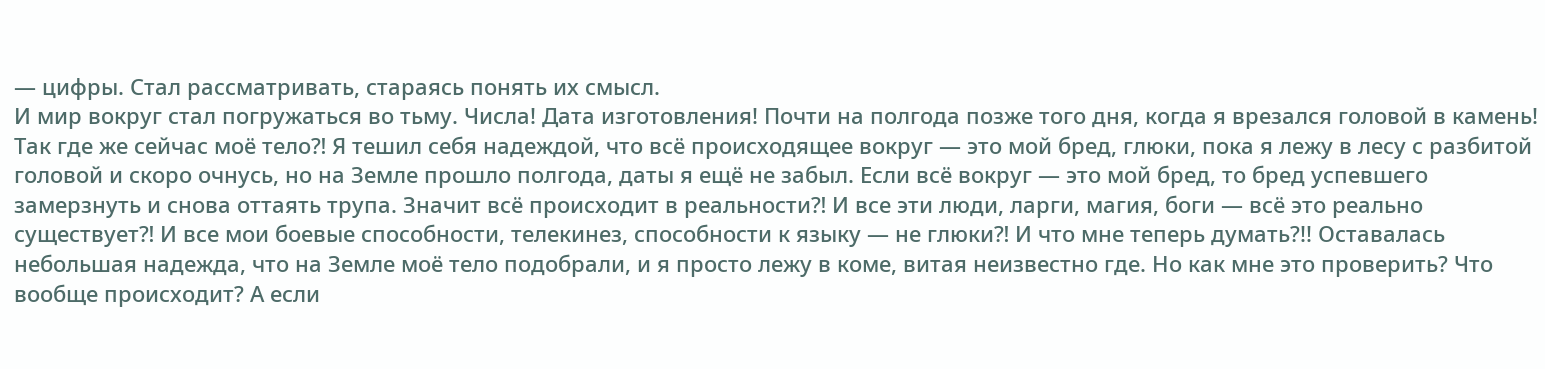— цифры. Стал рассматривать, стараясь понять их смысл.
И мир вокруг стал погружаться во тьму. Числа! Дата изготовления! Почти на полгода позже того дня, когда я врезался головой в камень! Так где же сейчас моё тело⁈ Я тешил себя надеждой, что всё происходящее вокруг — это мой бред, глюки, пока я лежу в лесу с разбитой головой и скоро очнусь, но на Земле прошло полгода, даты я ещё не забыл. Если всё вокруг — это мой бред, то бред успевшего замерзнуть и снова оттаять трупа. Значит всё происходит в реальности⁈ И все эти люди, ларги, магия, боги — всё это реально существует⁈ И все мои боевые способности, телекинез, способности к языку — не глюки⁈ И что мне теперь думать?!! Оставалась небольшая надежда, что на Земле моё тело подобрали, и я просто лежу в коме, витая неизвестно где. Но как мне это проверить? Что вообще происходит? А если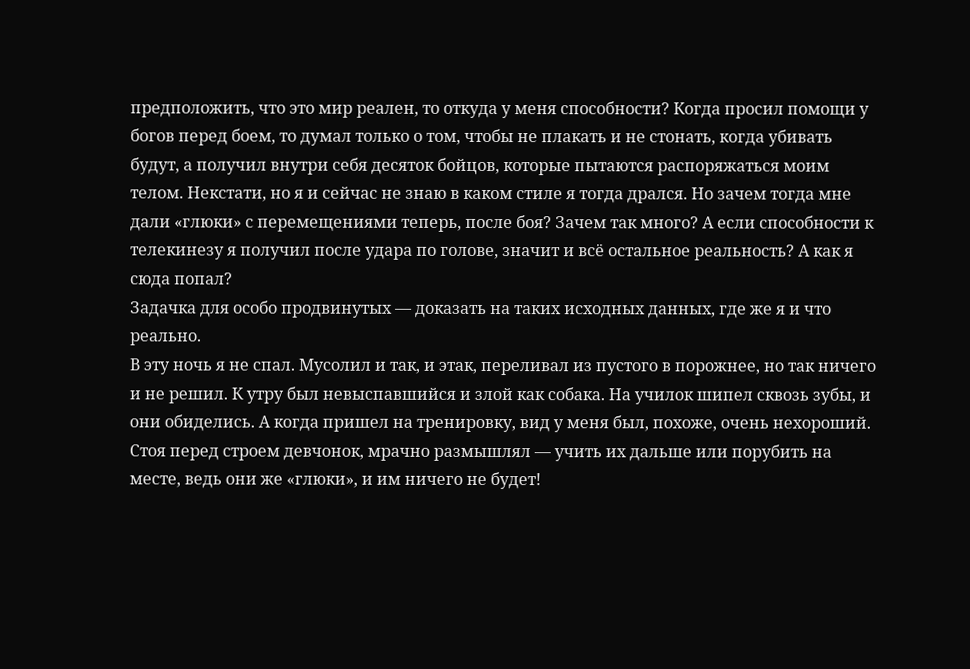предположить, что это мир реален, то откуда у меня способности? Когда просил помощи у богов перед боем, то думал только о том, чтобы не плакать и не стонать, когда убивать будут, а получил внутри себя десяток бойцов, которые пытаются распоряжаться моим телом. Некстати, но я и сейчас не знаю в каком стиле я тогда дрался. Но зачем тогда мне дали «глюки» с перемещениями теперь, после боя? Зачем так много? А если способности к телекинезу я получил после удара по голове, значит и всё остальное реальность? А как я сюда попал?
Задачка для особо продвинутых — доказать на таких исходных данных, где же я и что реально.
В эту ночь я не спал. Мусолил и так, и этак, переливал из пустого в порожнее, но так ничего и не решил. К утру был невыспавшийся и злой как собака. На училок шипел сквозь зубы, и они обиделись. А когда пришел на тренировку, вид у меня был, похоже, очень нехороший. Стоя перед строем девчонок, мрачно размышлял — учить их дальше или порубить на месте, ведь они же «глюки», и им ничего не будет!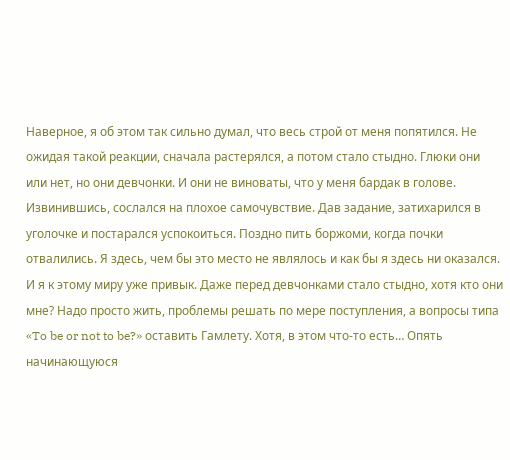Наверное, я об этом так сильно думал, что весь строй от меня попятился. Не ожидая такой реакции, сначала растерялся, а потом стало стыдно. Глюки они или нет, но они девчонки. И они не виноваты, что у меня бардак в голове. Извинившись, сослался на плохое самочувствие. Дав задание, затихарился в уголочке и постарался успокоиться. Поздно пить боржоми, когда почки отвалились. Я здесь, чем бы это место не являлось и как бы я здесь ни оказался. И я к этому миру уже привык. Даже перед девчонками стало стыдно, хотя кто они мне? Надо просто жить, проблемы решать по мере поступления, а вопросы типа «To be or not to be?» оставить Гамлету. Хотя, в этом что-то есть… Опять начинающуюся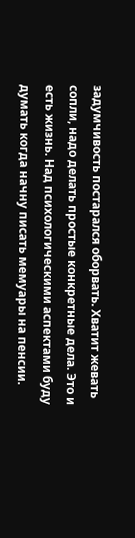задумчивость постарался оборвать. Хватит жевать сопли, надо делать простые конкретные дела. Это и есть жизнь. Над психологическими аспектами буду думать когда начну писать мемуары на пенсии.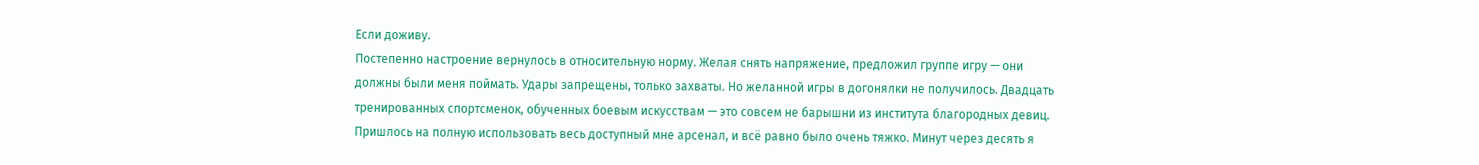Если доживу.
Постепенно настроение вернулось в относительную норму. Желая снять напряжение, предложил группе игру — они должны были меня поймать. Удары запрещены, только захваты. Но желанной игры в догонялки не получилось. Двадцать тренированных спортсменок, обученных боевым искусствам — это совсем не барышни из института благородных девиц. Пришлось на полную использовать весь доступный мне арсенал, и всё равно было очень тяжко. Минут через десять я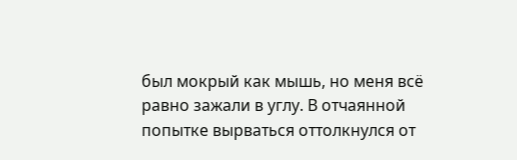был мокрый как мышь, но меня всё равно зажали в углу. В отчаянной попытке вырваться оттолкнулся от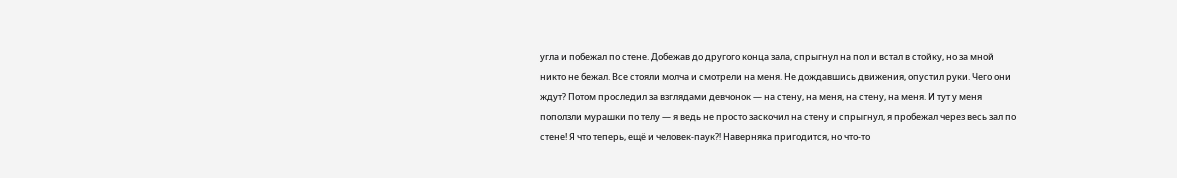угла и побежал по стене. Добежав до другого конца зала, спрыгнул на пол и встал в стойку, но за мной никто не бежал. Все стояли молча и смотрели на меня. Не дождавшись движения, опустил руки. Чего они ждут? Потом проследил за взглядами девчонок — на стену, на меня, на стену, на меня. И тут у меня поползли мурашки по телу — я ведь не просто заскочил на стену и спрыгнул, я пробежал через весь зал по стене! Я что теперь, ещё и человек-паук⁈ Наверняка пригодится, но что-то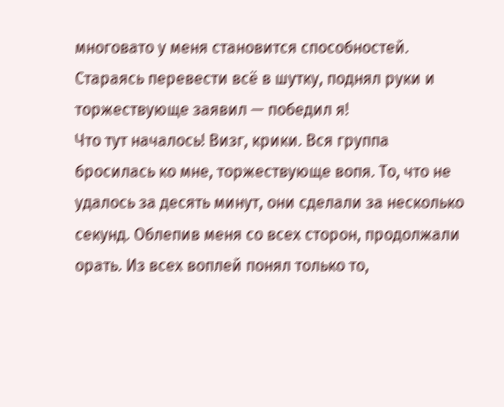многовато у меня становится способностей.
Стараясь перевести всё в шутку, поднял руки и торжествующе заявил — победил я!
Что тут началось! Визг, крики. Вся группа бросилась ко мне, торжествующе вопя. То, что не удалось за десять минут, они сделали за несколько секунд. Облепив меня со всех сторон, продолжали орать. Из всех воплей понял только то,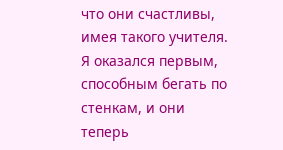что они счастливы, имея такого учителя. Я оказался первым, способным бегать по стенкам, и они теперь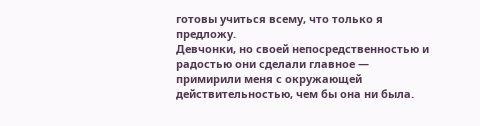готовы учиться всему, что только я предложу.
Девчонки, но своей непосредственностью и радостью они сделали главное — примирили меня с окружающей действительностью, чем бы она ни была.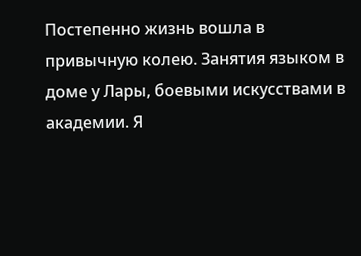Постепенно жизнь вошла в привычную колею. Занятия языком в доме у Лары, боевыми искусствами в академии. Я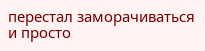перестал заморачиваться и просто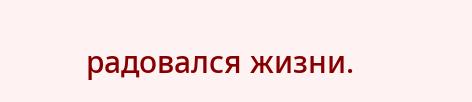радовался жизни.